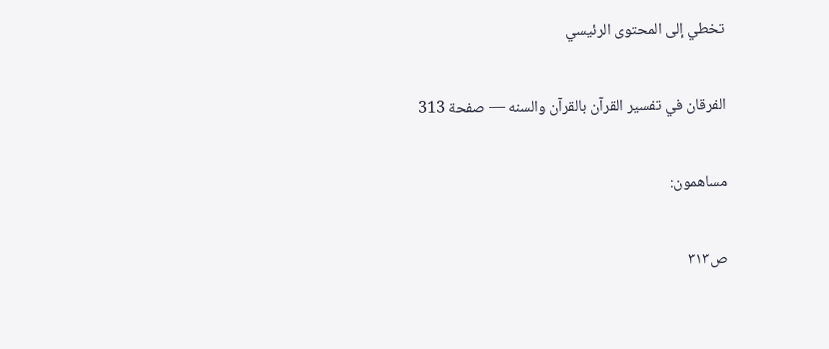تخطي إلى المحتوى الرئيسي

الفرقان في تفسير القرآن بالقرآن والسنه — صفحة 313

مساهمون:

ص٣١٣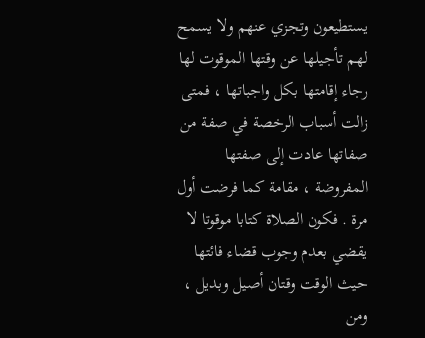يستطيعون وتجزي عنهم ولا يسمح لهم تأجيلها عن وقتها الموقوت لها رجاء إقامتها بكل واجباتها ، فمتى زالت أسباب الرخصة في صفة من صفاتها عادت إلى صفتها المفروضة ، مقامة كما فرضت أول مرة . فكون الصلاة كتابا موقوتا لا يقضي بعدم وجوب قضاء فائتها حيث الوقت وقتان أصيل وبديل ، ومن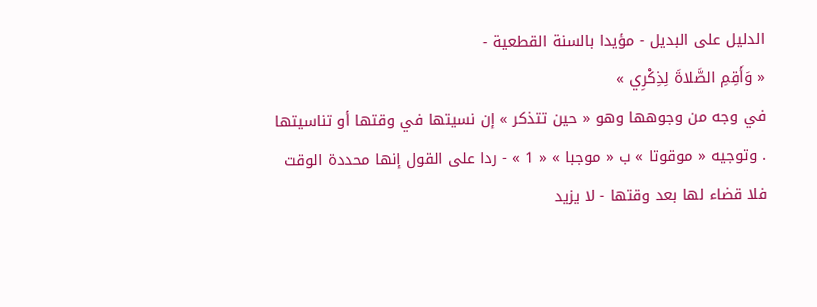الدليل على البديل - مؤيدا بالسنة القطعية -
« وَأَقِمِ الصَّلاةَ لِذِكْرِي »
في وجه من وجوهها وهو « حين تتذكر » إن نسيتها في وقتها أو تناسيتها . وتوجيه « موقوتا » ب « موجبا » « 1 » - ردا على القول إنها محددة الوقت فلا قضاء لها بعد وقتها - لا يزيد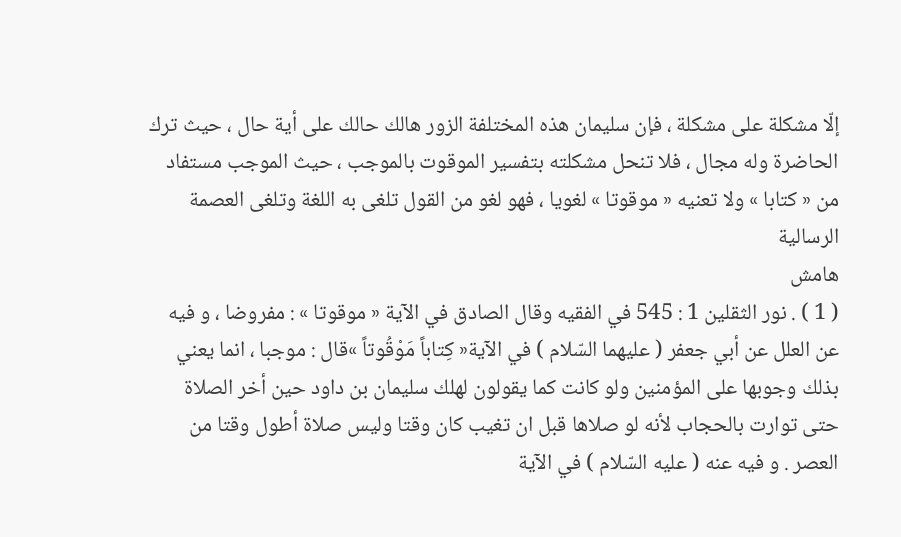إلّا مشكلة على مشكلة ، فإن سليمان هذه المختلفة الزور هالك حالك على أية حال ، حيث ترك الحاضرة وله مجال ، فلا تنحل مشكلته بتفسير الموقوت بالموجب ، حيث الموجب مستفاد من « كتابا » ولا تعنيه « موقوتا » لغويا ، فهو لغو من القول تلغى به اللغة وتلغى العصمة الرسالية
هامش
( 1 ) . نور الثقلين 1 : 545 في الفقيه وقال الصادق في الآية « موقوتا » : مفروضا ، و فيه عن العلل عن أبي جعفر ( عليهما السّلام ) في الآية« كِتاباً مَوْقُوتاً »قال : موجبا ، انما يعني بذلك وجوبها على المؤمنين ولو كانت كما يقولون لهلك سليمان بن داود حين أخر الصلاة حتى توارت بالحجاب لأنه لو صلاها قبل ان تغيب كان وقتا وليس صلاة أطول وقتا من العصر . و فيه عنه ( عليه السّلام ) في الآية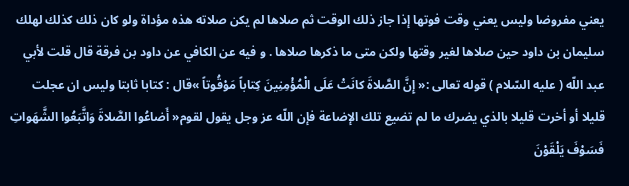يعني مفروضا وليس يعني وقت فوتها إذا جاز ذلك الوقت ثم صلاها لم يكن صلاته هذه مؤداة ولو كان ذلك كذلك لهلك سليمان بن داود حين صلاها لغير وقتها ولكن متى ما ذكرها صلاها . و فيه عن الكافي عن داود بن فرقة قال قلت لأبي عبد اللّه ( عليه السّلام ) قوله تعالى :« إِنَّ الصَّلاةَ كانَتْ عَلَى الْمُؤْمِنِينَ كِتاباً مَوْقُوتاً »قال : كتابا ثابتا وليس ان عجلت قليلا أو أخرت قليلا بالذي يضرك ما لم تضيع تلك الإضاعة فإن اللّه عز وجل يقول لقوم« أَضاعُوا الصَّلاةَ وَاتَّبَعُوا الشَّهَواتِ فَسَوْفَ يَلْقَوْنَ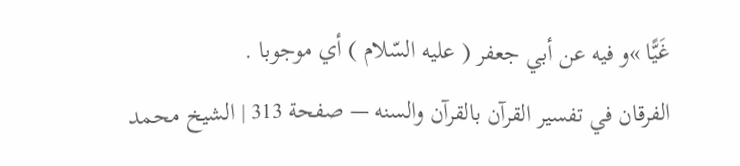غَيًّا »و فيه عن أبي جعفر ( عليه السّلام ) أي موجوبا .
الفرقان في تفسير القرآن بالقرآن والسنه — صفحة 313 | الشيخ محمد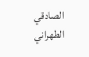الصادقي الطهراني